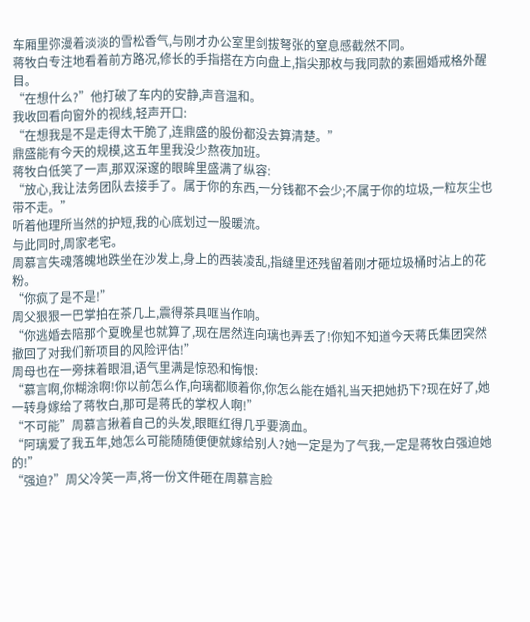车厢里弥漫着淡淡的雪松香气,与刚才办公室里剑拔弩张的窒息感截然不同。
蒋牧白专注地看着前方路况,修长的手指搭在方向盘上,指尖那枚与我同款的素圈婚戒格外醒目。
“在想什么?”他打破了车内的安静,声音温和。
我收回看向窗外的视线,轻声开口:
“在想我是不是走得太干脆了,连鼎盛的股份都没去算清楚。”
鼎盛能有今天的规模,这五年里我没少熬夜加班。
蒋牧白低笑了一声,那双深邃的眼眸里盛满了纵容:
“放心,我让法务团队去接手了。属于你的东西,一分钱都不会少;不属于你的垃圾,一粒灰尘也带不走。”
听着他理所当然的护短,我的心底划过一股暖流。
与此同时,周家老宅。
周慕言失魂落魄地跌坐在沙发上,身上的西装凌乱,指缝里还残留着刚才砸垃圾桶时沾上的花粉。
“你疯了是不是!”
周父狠狠一巴掌拍在茶几上,震得茶具哐当作响。
“你逃婚去陪那个夏晚星也就算了,现在居然连向璃也弄丢了!你知不知道今天蒋氏集团突然撤回了对我们新项目的风险评估!”
周母也在一旁抹着眼泪,语气里满是惊恐和悔恨:
“慕言啊,你糊涂啊!你以前怎么作,向璃都顺着你,你怎么能在婚礼当天把她扔下?现在好了,她一转身嫁给了蒋牧白,那可是蒋氏的掌权人啊!”
“不可能”周慕言揪着自己的头发,眼眶红得几乎要滴血。
“阿璃爱了我五年,她怎么可能随随便便就嫁给别人?她一定是为了气我,一定是蒋牧白强迫她的!”
“强迫?”周父冷笑一声,将一份文件砸在周慕言脸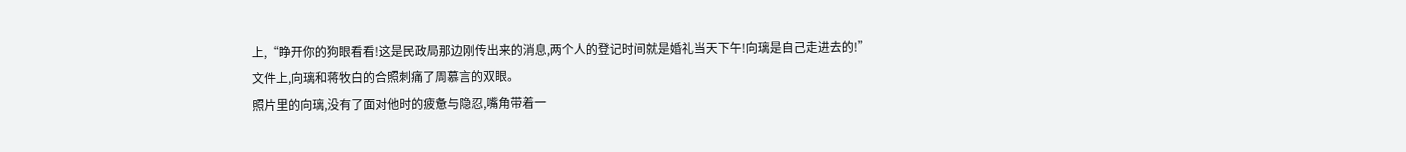上,“睁开你的狗眼看看!这是民政局那边刚传出来的消息,两个人的登记时间就是婚礼当天下午!向璃是自己走进去的!”
文件上,向璃和蒋牧白的合照刺痛了周慕言的双眼。
照片里的向璃,没有了面对他时的疲惫与隐忍,嘴角带着一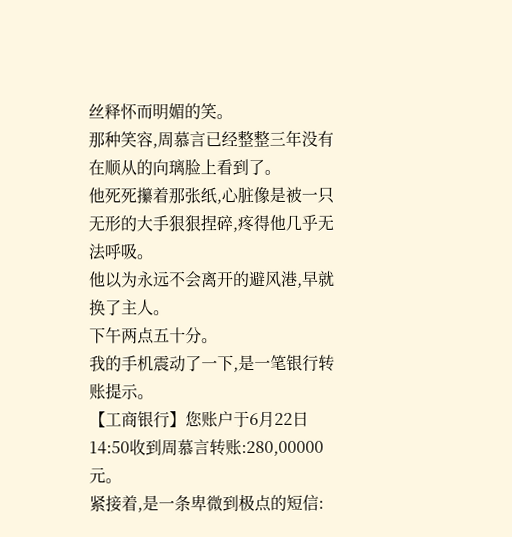丝释怀而明媚的笑。
那种笑容,周慕言已经整整三年没有在顺从的向璃脸上看到了。
他死死攥着那张纸,心脏像是被一只无形的大手狠狠捏碎,疼得他几乎无法呼吸。
他以为永远不会离开的避风港,早就换了主人。
下午两点五十分。
我的手机震动了一下,是一笔银行转账提示。
【工商银行】您账户于6月22日14:50收到周慕言转账:280,00000元。
紧接着,是一条卑微到极点的短信: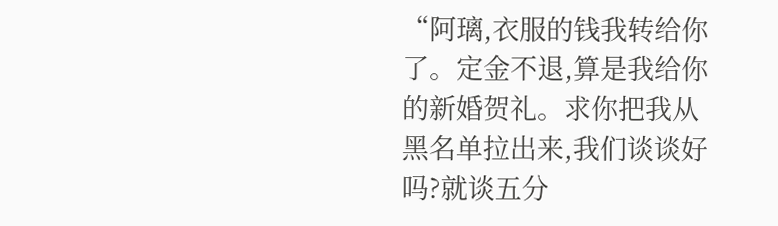“阿璃,衣服的钱我转给你了。定金不退,算是我给你的新婚贺礼。求你把我从黑名单拉出来,我们谈谈好吗?就谈五分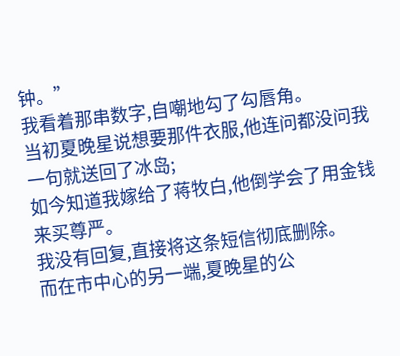钟。”
我看着那串数字,自嘲地勾了勾唇角。
当初夏晚星说想要那件衣服,他连问都没问我一句就送回了冰岛;
如今知道我嫁给了蒋牧白,他倒学会了用金钱来买尊严。
我没有回复,直接将这条短信彻底删除。
而在市中心的另一端,夏晚星的公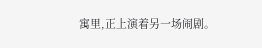寓里,正上演着另一场闹剧。